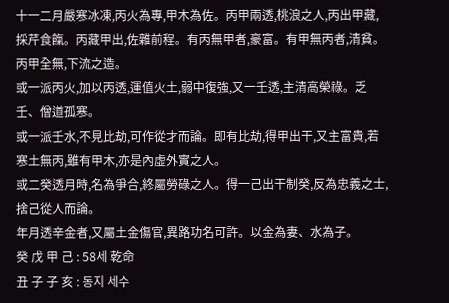十一二月嚴寒冰凍,丙火為專,甲木為佐。丙甲兩透,桃浪之人,丙出甲藏,採芹食餼。丙藏甲出,佐雜前程。有丙無甲者,豪富。有甲無丙者,清貧。丙甲全無,下流之造。
或一派丙火,加以丙透,運值火土,弱中復強,又一壬透,主清高榮祿。乏壬、僧道孤寒。
或一派壬水,不見比劫,可作從才而論。即有比劫,得甲出干,又主富貴,若寒土無丙,雖有甲木,亦是內虛外實之人。
或二癸透月時,名為爭合,終屬勞碌之人。得一己出干制癸,反為忠義之士,捨己從人而論。
年月透辛金者,又屬土金傷官,異路功名可許。以金為妻、水為子。
癸 戊 甲 己 : 58세 乾命
丑 子 子 亥 : 동지 세수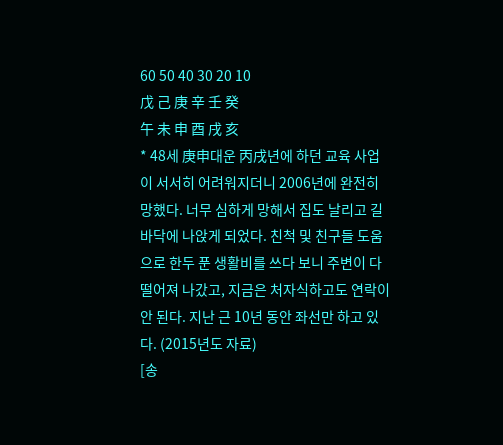60 50 40 30 20 10
戊 己 庚 辛 壬 癸
午 未 申 酉 戌 亥
* 48세 庚申대운 丙戌년에 하던 교육 사업이 서서히 어려워지더니 2006년에 완전히 망했다. 너무 심하게 망해서 집도 날리고 길바닥에 나앉게 되었다. 친척 및 친구들 도움으로 한두 푼 생활비를 쓰다 보니 주변이 다 떨어져 나갔고, 지금은 처자식하고도 연락이 안 된다. 지난 근 10년 동안 좌선만 하고 있다. (2015년도 자료)
[송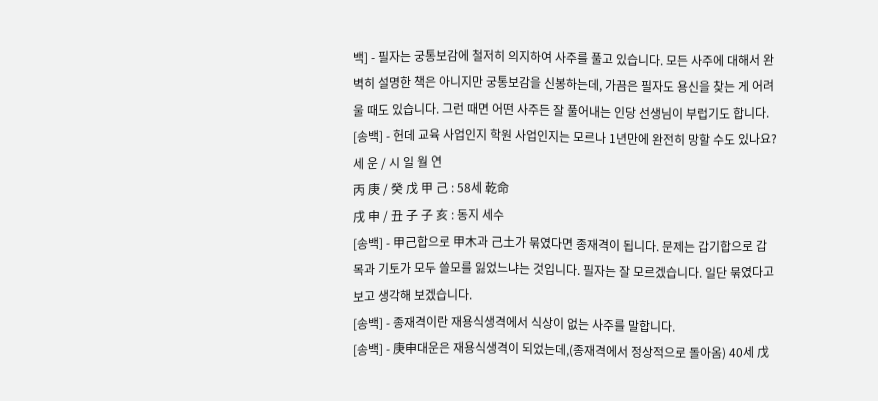백] - 필자는 궁통보감에 철저히 의지하여 사주를 풀고 있습니다. 모든 사주에 대해서 완벽히 설명한 책은 아니지만 궁통보감을 신봉하는데, 가끔은 필자도 용신을 찾는 게 어려울 때도 있습니다. 그런 때면 어떤 사주든 잘 풀어내는 인당 선생님이 부럽기도 합니다.
[송백] - 헌데 교육 사업인지 학원 사업인지는 모르나 1년만에 완전히 망할 수도 있나요?
세 운 / 시 일 월 연
丙 庚 / 癸 戊 甲 己 : 58세 乾命
戌 申 / 丑 子 子 亥 : 동지 세수
[송백] - 甲己합으로 甲木과 己土가 묶였다면 종재격이 됩니다. 문제는 갑기합으로 갑목과 기토가 모두 쓸모를 잃었느냐는 것입니다. 필자는 잘 모르겠습니다. 일단 묶였다고 보고 생각해 보겠습니다.
[송백] - 종재격이란 재용식생격에서 식상이 없는 사주를 말합니다.
[송백] - 庚申대운은 재용식생격이 되었는데,(종재격에서 정상적으로 돌아옴) 40세 戊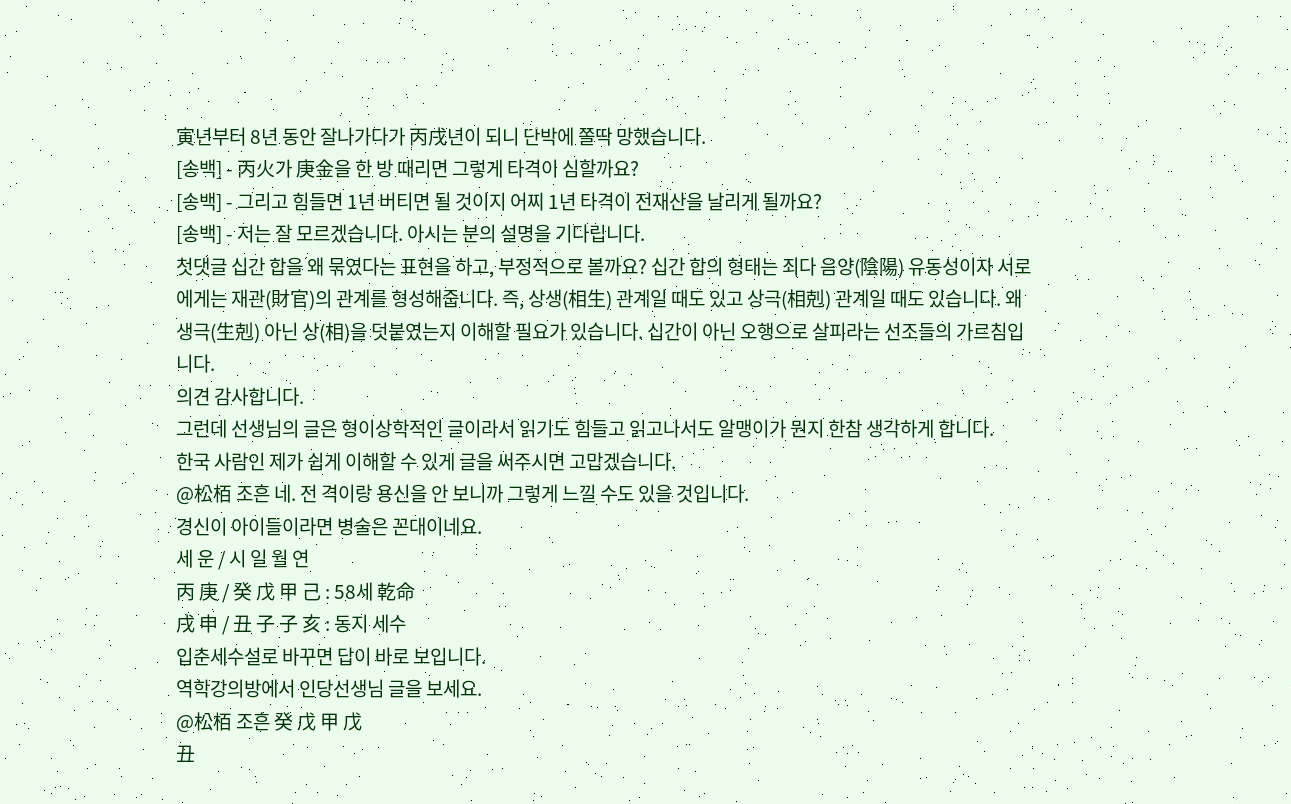寅년부터 8년 동안 잘나가다가 丙戌년이 되니 단박에 쫄딱 망했습니다.
[송백] - 丙火가 庚金을 한 방 때리면 그렇게 타격이 심할까요?
[송백] - 그리고 힘들면 1년 버티면 될 것이지 어찌 1년 타격이 전재산을 날리게 될까요?
[송백] - 저는 잘 모르겠습니다. 아시는 분의 설명을 기다립니다.
첫댓글 십간 합을 왜 묶였다는 표현을 하고, 부정적으로 볼까요? 십간 합의 형태는 죄다 음양(陰陽) 유동성이자 서로에게는 재관(財官)의 관계를 형성해줍니다. 즉, 상생(相生) 관계일 때도 있고 상극(相剋) 관계일 때도 있습니다. 왜 생극(生剋) 아닌 상(相)을 덧붙였는지 이해할 필요가 있습니다. 십간이 아닌 오행으로 살피라는 선조들의 가르침입니다.
의견 감사합니다.
그런데 선생님의 글은 형이상학적인 글이라서 읽기도 힘들고 읽고나서도 알맹이가 뭔지 한참 생각하게 합니다.
한국 사람인 제가 쉽게 이해할 수 있게 글을 써주시면 고맙겠습니다.
@松栢 조흔 네. 전 격이랑 용신을 안 보니까 그렇게 느낄 수도 있을 것입니다.
경신이 아이들이라면 병술은 꼰대이네요.
세 운 / 시 일 월 연
丙 庚 / 癸 戊 甲 己 : 58세 乾命
戌 申 / 丑 子 子 亥 : 동지 세수
입춘세수설로 바꾸면 답이 바로 보입니다.
역학강의방에서 인당선생님 글을 보세요.
@松栢 조흔 癸 戊 甲 戊
丑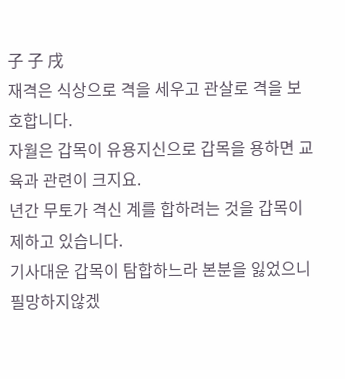子 子 戌
재격은 식상으로 격을 세우고 관살로 격을 보호합니다.
자월은 갑목이 유용지신으로 갑목을 용하면 교육과 관련이 크지요.
년간 무토가 격신 계를 합하려는 것을 갑목이 제하고 있습니다.
기사대운 갑목이 탐합하느라 본분을 잃었으니 필망하지않겠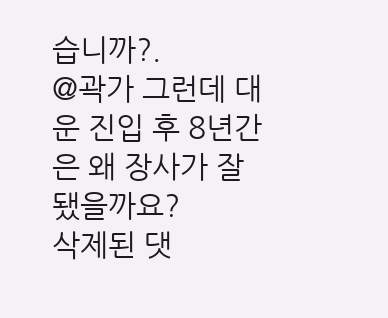습니까?.
@곽가 그런데 대운 진입 후 8년간은 왜 장사가 잘 됐을까요?
삭제된 댓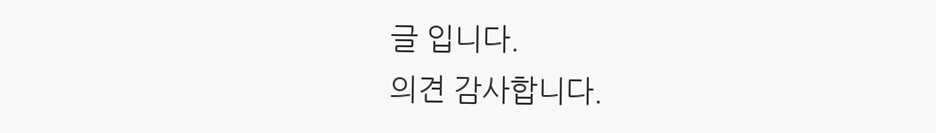글 입니다.
의견 감사합니다.